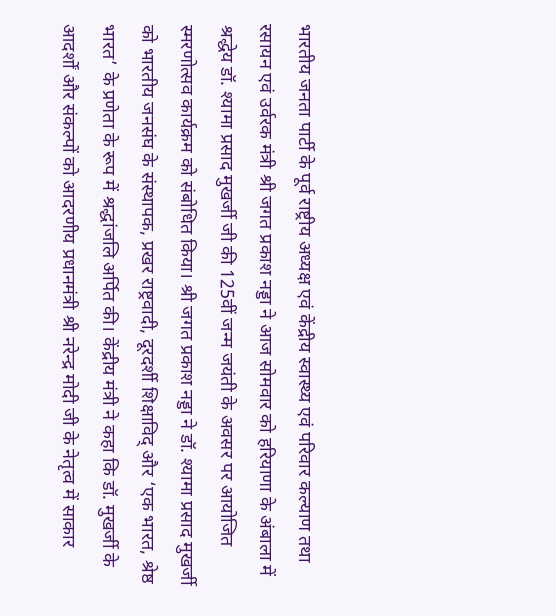भारतीय जनता पार्टी के पूर्व राष्ट्रीय अध्यक्ष एवं केंद्रीय स्वास्थ्य एवं परिवार कल्याण तथा रसायन एवं उर्वरक मंत्री श्री जगत प्रकाश नड्डा ने आज सोमवार को हरियाणा के अंबाला में श्रद्धेय डॉ. श्यामा प्रसाद मुखर्जी जी की 125वीं जन्म जयंती के अवसर पर आयोजित स्मरणोत्सव कार्यक्रम को संबोधित किया। श्री जगत प्रकाश नड्डा ने डॉ. श्यामा प्रसाद मुखर्जी को भारतीय जनसंघ के संस्थापक, प्रखर राष्ट्रवादी, दूरदर्शी शिक्षाविद् और ‘एक भारत, श्रेष्ठ भारत’ के प्रणेता के रूप में श्रद्धांजलि अर्पित की। केंद्रीय मंत्री ने कहा कि डॉ. मुखर्जी के आदर्शों और संकल्पों को आदरणीय प्रधानमंत्री श्री नरेन्द्र मोदी जी के नेतृत्व में साकार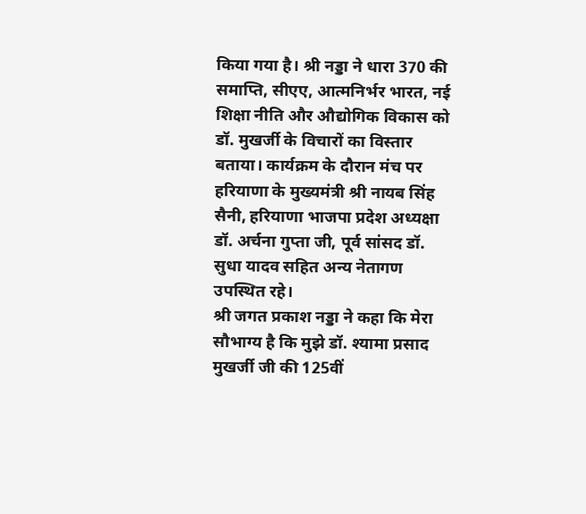किया गया है। श्री नड्डा ने धारा 370 की समाप्ति, सीएए, आत्मनिर्भर भारत, नई शिक्षा नीति और औद्योगिक विकास को डॉ. मुखर्जी के विचारों का विस्तार बताया। कार्यक्रम के दौरान मंच पर हरियाणा के मुख्यमंत्री श्री नायब सिंह सैनी, हरियाणा भाजपा प्रदेश अध्यक्षा डॉ. अर्चना गुप्ता जी, पूर्व सांसद डॉ. सुधा यादव सहित अन्य नेतागण उपस्थित रहे।
श्री जगत प्रकाश नड्डा ने कहा कि मेरा सौभाग्य है कि मुझे डॉ. श्यामा प्रसाद मुखर्जी जी की 125वीं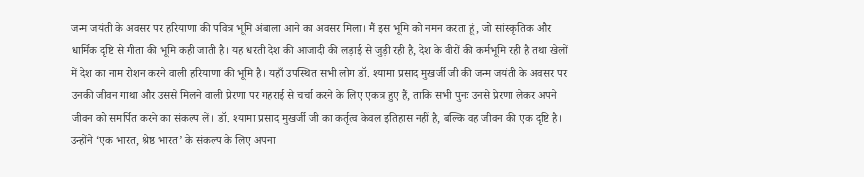जन्म जयंती के अवसर पर हरियाणा की पवित्र भूमि अंबाला आने का अवसर मिला। मैं इस भूमि को नमन करता हूं, जो सांस्कृतिक और धार्मिक दृष्टि से गीता की भूमि कही जाती है। यह धरती देश की आजादी की लड़ाई से जुड़ी रही है, देश के वीरों की कर्मभूमि रही है तथा खेलों में देश का नाम रोशन करने वाली हरियाणा की भूमि है। यहाँ उपस्थित सभी लोग डॉ. श्यामा प्रसाद मुखर्जी जी की जन्म जयंती के अवसर पर उनकी जीवन गाथा और उससे मिलने वाली प्रेरणा पर गहराई से चर्चा करने के लिए एकत्र हुए हैं, ताकि सभी पुनः उनसे प्रेरणा लेकर अपने जीवन को समर्पित करने का संकल्प लें। डॉ. श्यामा प्रसाद मुखर्जी जी का कर्तृत्व केवल इतिहास नहीं है, बल्कि वह जीवन की एक दृष्टि है। उन्होंने ‘एक भारत, श्रेष्ठ भारत’ के संकल्प के लिए अपना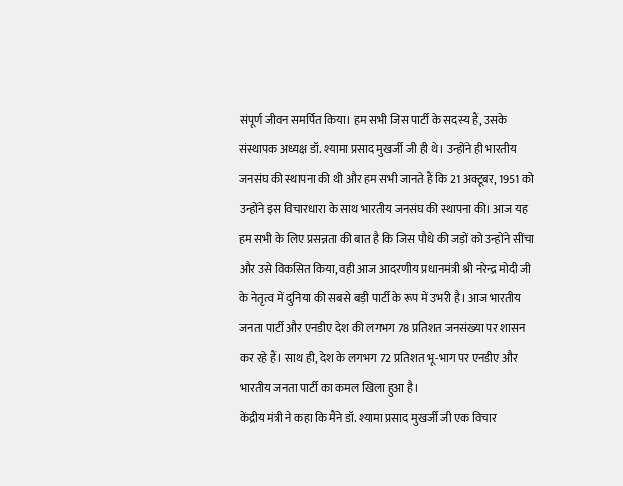संपूर्ण जीवन समर्पित किया। हम सभी जिस पार्टी के सदस्य हैं, उसके संस्थापक अध्यक्ष डॉ. श्यामा प्रसाद मुखर्जी जी ही थे। उन्होंने ही भारतीय जनसंघ की स्थापना की थी और हम सभी जानते हैं कि 21 अक्टूबर, 1951 को उन्होंने इस विचारधारा के साथ भारतीय जनसंघ की स्थापना की। आज यह हम सभी के लिए प्रसन्नता की बात है कि जिस पौधे की जड़ों को उन्होंने सींचा और उसे विकसित किया, वही आज आदरणीय प्रधानमंत्री श्री नरेन्द्र मोदी जी के नेतृत्व में दुनिया की सबसे बड़ी पार्टी के रूप में उभरी है। आज भारतीय जनता पार्टी और एनडीए देश की लगभग 78 प्रतिशत जनसंख्या पर शासन कर रहे हैं। साथ ही, देश के लगभग 72 प्रतिशत भू-भाग पर एनडीए और भारतीय जनता पार्टी का कमल खिला हुआ है।
केंद्रीय मंत्री ने कहा कि मैंने डॉ. श्यामा प्रसाद मुखर्जी जी एक विचार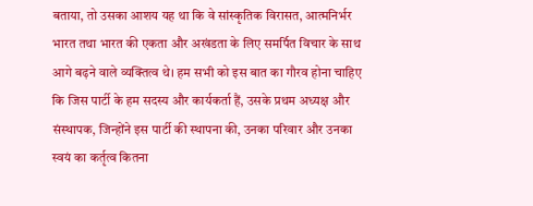बताया, तो उसका आशय यह था कि वे सांस्कृतिक विरासत, आत्मनिर्भर भारत तथा भारत की एकता और अखंडता के लिए समर्पित विचार के साथ आगे बढ़ने वाले व्यक्तित्व थे। हम सभी को इस बात का गौरव होना चाहिए कि जिस पार्टी के हम सदस्य और कार्यकर्ता हैं, उसके प्रथम अध्यक्ष और संस्थापक, जिन्होंने इस पार्टी की स्थापना की, उनका परिवार और उनका स्वयं का कर्तृत्व कितना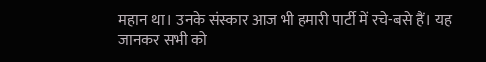महान था। उनके संस्कार आज भी हमारी पार्टी में रचे-बसे हैं। यह जानकर सभी को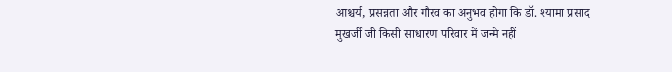आश्चर्य, प्रसन्नता और गौरव का अनुभव होगा कि डॉ. श्यामा प्रसाद मुखर्जी जी किसी साधारण परिवार में जन्मे नहीं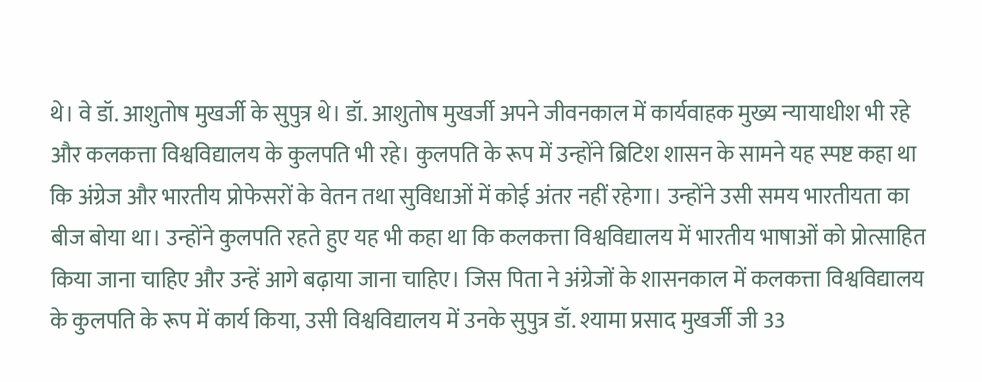थे। वे डॉ. आशुतोष मुखर्जी के सुपुत्र थे। डॉ. आशुतोष मुखर्जी अपने जीवनकाल में कार्यवाहक मुख्य न्यायाधीश भी रहे और कलकत्ता विश्वविद्यालय के कुलपति भी रहे। कुलपति के रूप में उन्होंने ब्रिटिश शासन के सामने यह स्पष्ट कहा था कि अंग्रेज और भारतीय प्रोफेसरों के वेतन तथा सुविधाओं में कोई अंतर नहीं रहेगा। उन्होंने उसी समय भारतीयता का बीज बोया था। उन्होंने कुलपति रहते हुए यह भी कहा था कि कलकत्ता विश्वविद्यालय में भारतीय भाषाओं को प्रोत्साहित किया जाना चाहिए और उन्हें आगे बढ़ाया जाना चाहिए। जिस पिता ने अंग्रेजों के शासनकाल में कलकत्ता विश्वविद्यालय के कुलपति के रूप में कार्य किया, उसी विश्वविद्यालय में उनके सुपुत्र डॉ. श्यामा प्रसाद मुखर्जी जी 33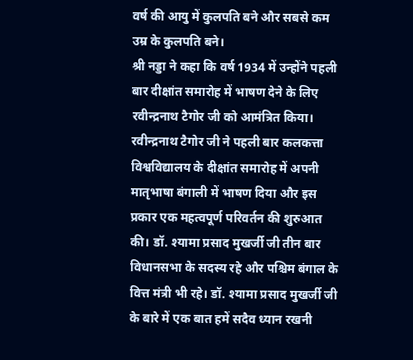वर्ष की आयु में कुलपति बने और सबसे कम उम्र के कुलपति बने।
श्री नड्डा ने कहा कि वर्ष 1934 में उन्होंने पहली बार दीक्षांत समारोह में भाषण देने के लिए रवीन्द्रनाथ टैगोर जी को आमंत्रित किया। रवीन्द्रनाथ टैगोर जी ने पहली बार कलकत्ता विश्वविद्यालय के दीक्षांत समारोह में अपनी मातृभाषा बंगाली में भाषण दिया और इस प्रकार एक महत्वपूर्ण परिवर्तन की शुरुआत की। डॉ. श्यामा प्रसाद मुखर्जी जी तीन बार विधानसभा के सदस्य रहे और पश्चिम बंगाल के वित्त मंत्री भी रहे। डॉ. श्यामा प्रसाद मुखर्जी जी के बारे में एक बात हमें सदैव ध्यान रखनी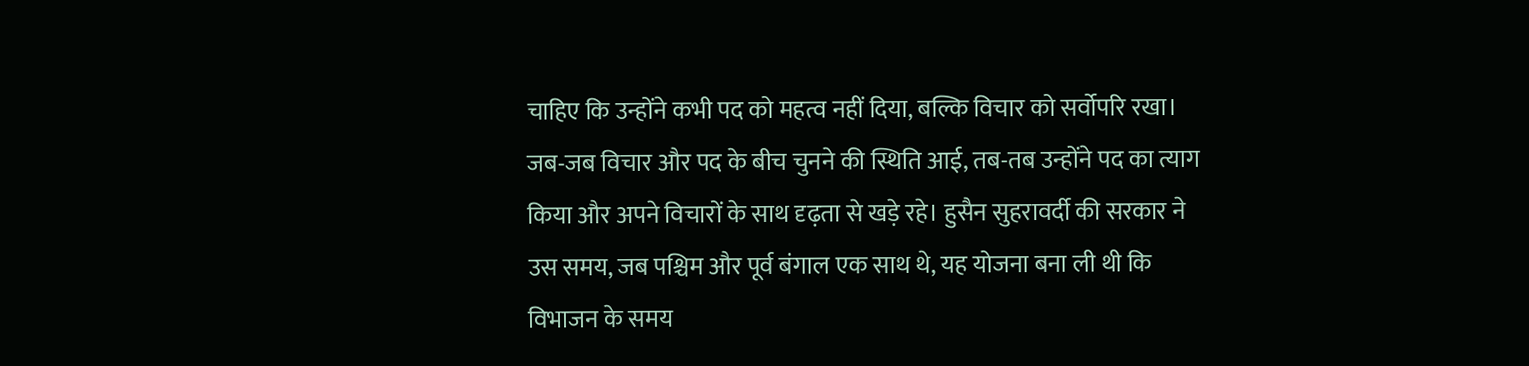चाहिए कि उन्होंने कभी पद को महत्व नहीं दिया, बल्कि विचार को सर्वोपरि रखा। जब-जब विचार और पद के बीच चुनने की स्थिति आई, तब-तब उन्होंने पद का त्याग किया और अपने विचारों के साथ दृढ़ता से खड़े रहे। हुसैन सुहरावर्दी की सरकार ने उस समय, जब पश्चिम और पूर्व बंगाल एक साथ थे, यह योजना बना ली थी कि विभाजन के समय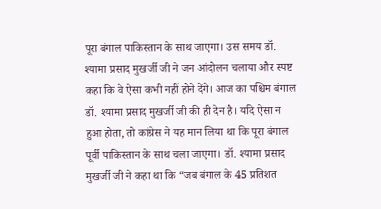पूरा बंगाल पाकिस्तान के साथ जाएगा। उस समय डॉ. श्यामा प्रसाद मुखर्जी जी ने जन आंदोलन चलाया और स्पष्ट कहा कि वे ऐसा कभी नहीं होने देंगे। आज का पश्चिम बंगाल डॉ. श्यामा प्रसाद मुखर्जी जी की ही देन है। यदि ऐसा न हुआ होता, तो कांग्रेस ने यह मान लिया था कि पूरा बंगाल पूर्वी पाकिस्तान के साथ चला जाएगा। डॉ. श्यामा प्रसाद मुखर्जी जी ने कहा था कि “जब बंगाल के 45 प्रतिशत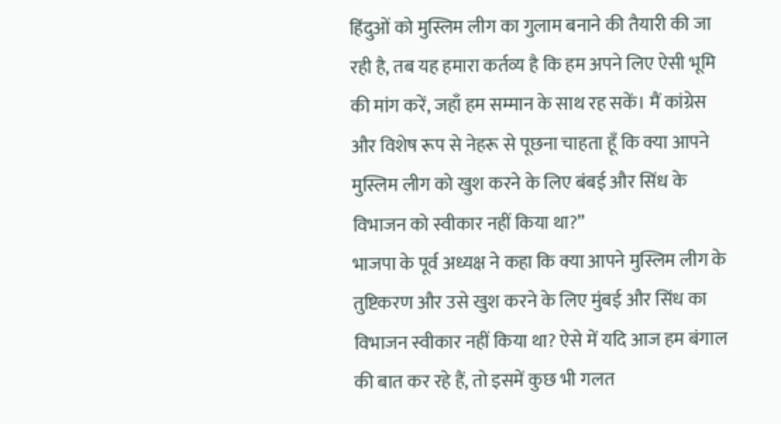हिंदुओं को मुस्लिम लीग का गुलाम बनाने की तैयारी की जा रही है, तब यह हमारा कर्तव्य है कि हम अपने लिए ऐसी भूमि की मांग करें, जहाँ हम सम्मान के साथ रह सकें। मैं कांग्रेस और विशेष रूप से नेहरू से पूछना चाहता हूँ कि क्या आपने मुस्लिम लीग को खुश करने के लिए बंबई और सिंध के विभाजन को स्वीकार नहीं किया था?”
भाजपा के पूर्व अध्यक्ष ने कहा कि क्या आपने मुस्लिम लीग के तुष्टिकरण और उसे खुश करने के लिए मुंबई और सिंध का विभाजन स्वीकार नहीं किया था? ऐसे में यदि आज हम बंगाल की बात कर रहे हैं, तो इसमें कुछ भी गलत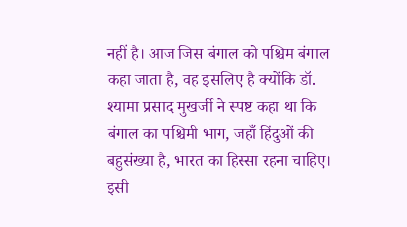नहीं है। आज जिस बंगाल को पश्चिम बंगाल कहा जाता है, वह इसलिए है क्योंकि डॉ. श्यामा प्रसाद मुखर्जी ने स्पष्ट कहा था कि बंगाल का पश्चिमी भाग, जहाँ हिंदुओं की बहुसंख्या है, भारत का हिस्सा रहना चाहिए। इसी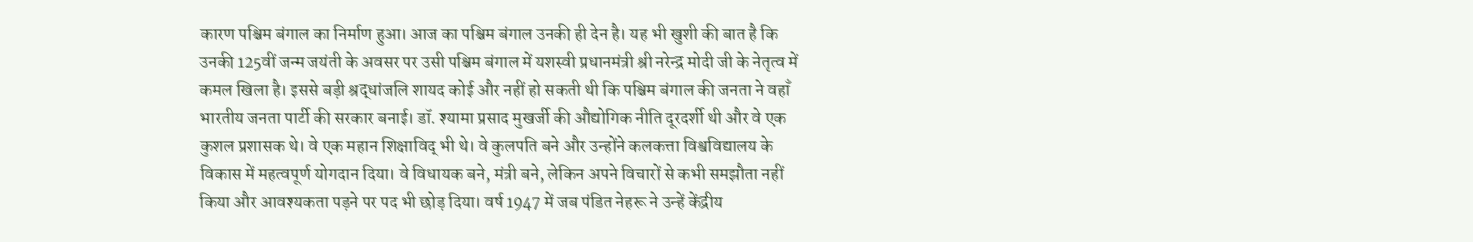कारण पश्चिम बंगाल का निर्माण हुआ। आज का पश्चिम बंगाल उनकी ही देन है। यह भी खुशी की बात है कि उनकी 125वीं जन्म जयंती के अवसर पर उसी पश्चिम बंगाल में यशस्वी प्रधानमंत्री श्री नरेन्द्र मोदी जी के नेतृत्व में कमल खिला है। इससे बड़ी श्रद्धांजलि शायद कोई और नहीं हो सकती थी कि पश्चिम बंगाल की जनता ने वहाँ भारतीय जनता पार्टी की सरकार बनाई। डॉ. श्यामा प्रसाद मुखर्जी की औद्योगिक नीति दूरदर्शी थी और वे एक कुशल प्रशासक थे। वे एक महान शिक्षाविद् भी थे। वे कुलपति बने और उन्होंने कलकत्ता विश्वविद्यालय के विकास में महत्वपूर्ण योगदान दिया। वे विधायक बने, मंत्री बने, लेकिन अपने विचारों से कभी समझौता नहीं किया और आवश्यकता पड़ने पर पद भी छोड़ दिया। वर्ष 1947 में जब पंडित नेहरू ने उन्हें केंद्रीय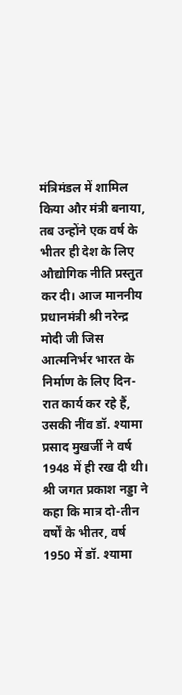मंत्रिमंडल में शामिल किया और मंत्री बनाया, तब उन्होंने एक वर्ष के भीतर ही देश के लिए औद्योगिक नीति प्रस्तुत कर दी। आज माननीय प्रधानमंत्री श्री नरेन्द्र मोदी जी जिस आत्मनिर्भर भारत के निर्माण के लिए दिन-रात कार्य कर रहे हैं, उसकी नींव डॉ. श्यामा प्रसाद मुखर्जी ने वर्ष 1948 में ही रख दी थी।
श्री जगत प्रकाश नड्डा ने कहा कि मात्र दो-तीन वर्षों के भीतर, वर्ष 1950 में डॉ. श्यामा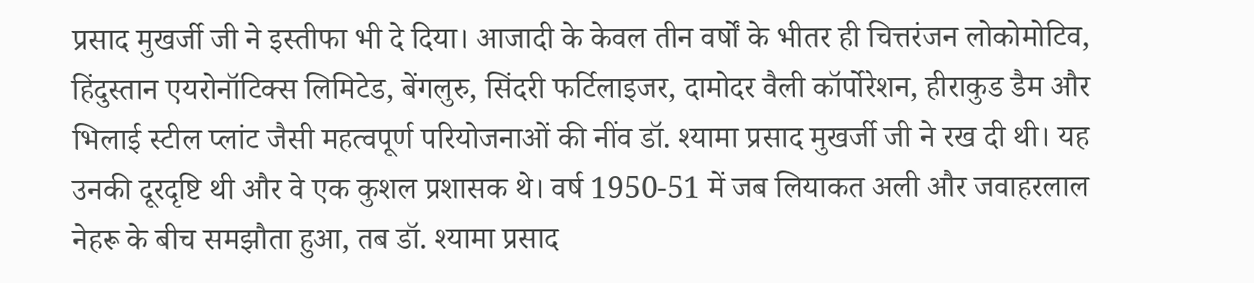प्रसाद मुखर्जी जी ने इस्तीफा भी दे दिया। आजादी के केवल तीन वर्षों के भीतर ही चित्तरंजन लोकोमोटिव, हिंदुस्तान एयरोनॉटिक्स लिमिटेड, बेंगलुरु, सिंदरी फर्टिलाइजर, दामोदर वैली कॉर्पोरेशन, हीराकुड डैम और भिलाई स्टील प्लांट जैसी महत्वपूर्ण परियोजनाओं की नींव डॉ. श्यामा प्रसाद मुखर्जी जी ने रख दी थी। यह उनकी दूरदृष्टि थी और वे एक कुशल प्रशासक थे। वर्ष 1950-51 में जब लियाकत अली और जवाहरलाल नेहरू के बीच समझौता हुआ, तब डॉ. श्यामा प्रसाद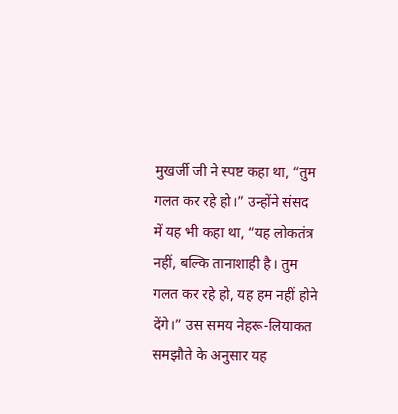मुखर्जी जी ने स्पष्ट कहा था, “तुम गलत कर रहे हो।” उन्होंने संसद में यह भी कहा था, “यह लोकतंत्र नहीं, बल्कि तानाशाही है। तुम गलत कर रहे हो, यह हम नहीं होने देंगे।” उस समय नेहरू-लियाकत समझौते के अनुसार यह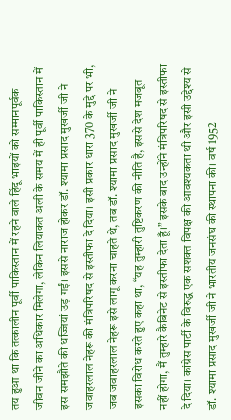तय हुआ था कि तत्कालीन पूर्वी पाकिस्तान में रहने वाले हिंदू भाइयों को सम्मानपूर्वक जीवन जीने का अधिकार मिलेगा, लेकिन लियाकत अली के समय में ही पूर्वी पाकिस्तान में इस समझौते की धज्जियां उड़ गईं। इससे नाराज होकर डॉ. श्यामा प्रसाद मुखर्जी जी ने जवाहरलाल नेहरू की मंत्रिपरिषद से इस्तीफा दे दिया। इसी प्रकार धारा 370 के मुद्दे पर भी, जब जवाहरलाल नेहरू इसे लागू करना चाहते थे, तब डॉ. श्यामा प्रसाद मुखर्जी जी ने इसका विरोध करते हुए कहा था, “यह तुम्हारी तुष्टिकरण की नीति है, इससे देश मजबूत नहीं होगा, मैं तुम्हारे कैबिनेट से इस्तीफा देता हूँ।” इसके बाद उन्होंने मंत्रिपरिषद से इस्तीफा दे दिया। कांग्रेस पार्टी के विरुद्ध एक सशक्त विपक्ष की आवश्यकता थी और इसी उद्देश्य से डॉ. श्यामा प्रसाद मुखर्जी जी ने भारतीय जनसंघ की स्थापना की। वर्ष 1952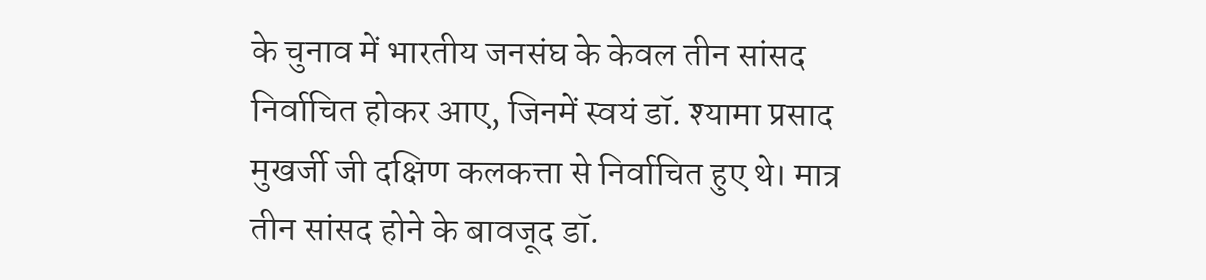के चुनाव में भारतीय जनसंघ के केवल तीन सांसद निर्वाचित होकर आए, जिनमें स्वयं डॉ. श्यामा प्रसाद मुखर्जी जी दक्षिण कलकत्ता से निर्वाचित हुए थे। मात्र तीन सांसद होने के बावजूद डॉ.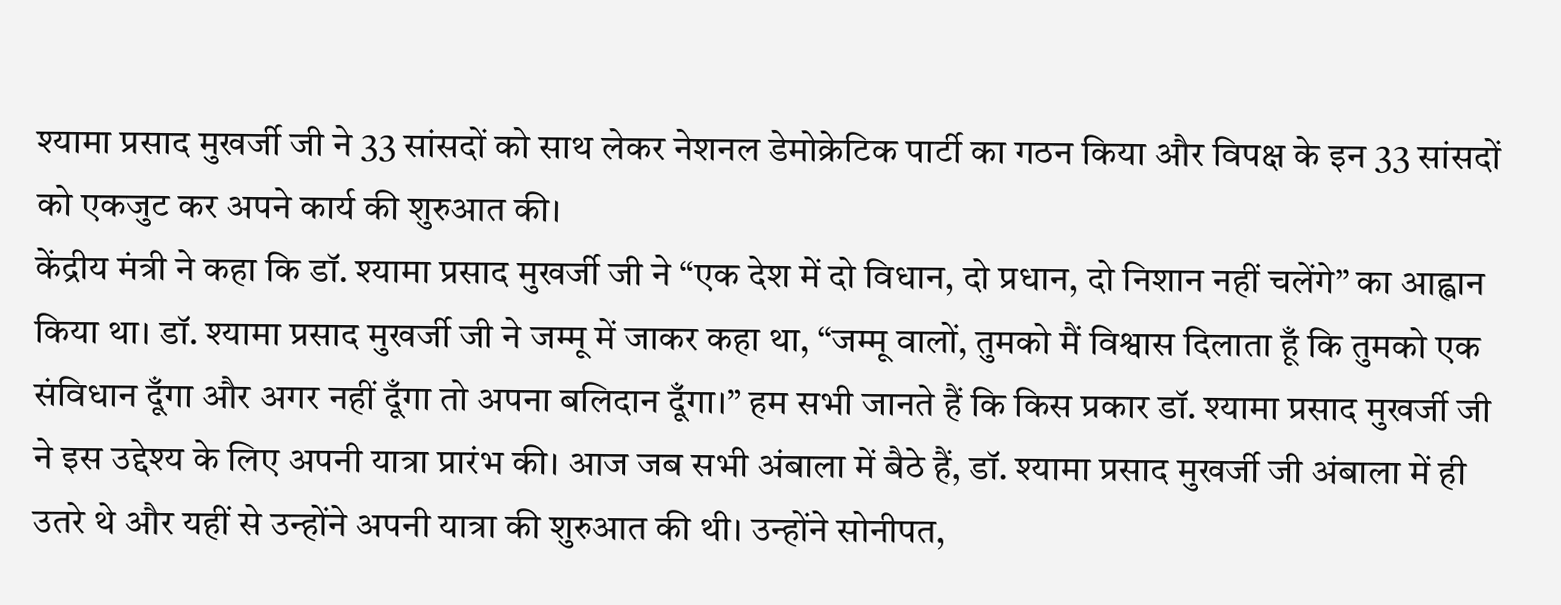श्यामा प्रसाद मुखर्जी जी ने 33 सांसदों को साथ लेकर नेशनल डेमोक्रेटिक पार्टी का गठन किया और विपक्ष के इन 33 सांसदों को एकजुट कर अपने कार्य की शुरुआत की।
केंद्रीय मंत्री ने कहा कि डॉ. श्यामा प्रसाद मुखर्जी जी ने “एक देश में दो विधान, दो प्रधान, दो निशान नहीं चलेंगे” का आह्वान किया था। डॉ. श्यामा प्रसाद मुखर्जी जी ने जम्मू में जाकर कहा था, “जम्मू वालों, तुमको मैं विश्वास दिलाता हूँ कि तुमको एक संविधान दूँगा और अगर नहीं दूँगा तो अपना बलिदान दूँगा।” हम सभी जानते हैं कि किस प्रकार डॉ. श्यामा प्रसाद मुखर्जी जी ने इस उद्देश्य के लिए अपनी यात्रा प्रारंभ की। आज जब सभी अंबाला में बैठे हैं, डॉ. श्यामा प्रसाद मुखर्जी जी अंबाला में ही उतरे थे और यहीं से उन्होंने अपनी यात्रा की शुरुआत की थी। उन्होंने सोनीपत,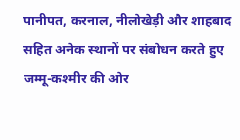पानीपत, करनाल, नीलोखेड़ी और शाहबाद सहित अनेक स्थानों पर संबोधन करते हुए जम्मू-कश्मीर की ओर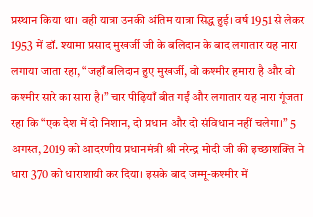प्रस्थान किया था। वही यात्रा उनकी अंतिम यात्रा सिद्ध हुई। वर्ष 1951 से लेकर 1953 में डॉ. श्यामा प्रसाद मुखर्जी जी के बलिदान के बाद लगातार यह नारा लगाया जाता रहा, “जहाँ बलिदान हुए मुखर्जी, वो कश्मीर हमारा है और वो कश्मीर सारे का सारा है।” चार पीढ़ियाँ बीत गईं और लगातार यह नारा गूंजता रहा कि “एक देश में दो निशान, दो प्रधान और दो संविधान नहीं चलेगा।” 5 अगस्त, 2019 को आदरणीय प्रधानमंत्री श्री नरेन्द्र मोदी जी की इच्छाशक्ति ने धारा 370 को धाराशायी कर दिया। इसके बाद जम्मू-कश्मीर में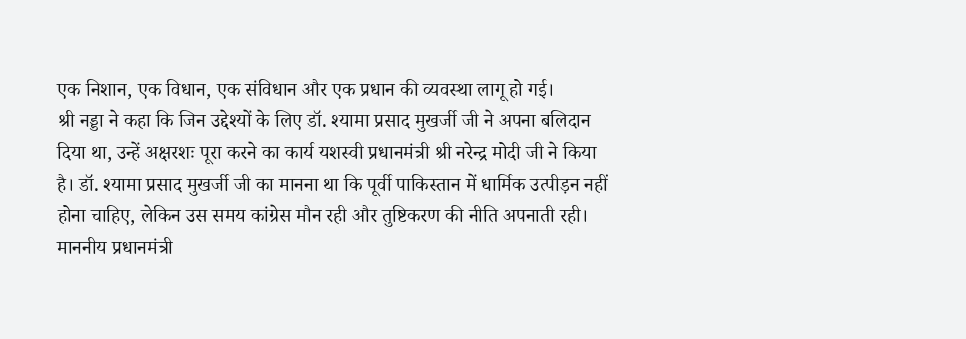एक निशान, एक विधान, एक संविधान और एक प्रधान की व्यवस्था लागू हो गई।
श्री नड्डा ने कहा कि जिन उद्देश्यों के लिए डॉ. श्यामा प्रसाद मुखर्जी जी ने अपना बलिदान दिया था, उन्हें अक्षरशः पूरा करने का कार्य यशस्वी प्रधानमंत्री श्री नरेन्द्र मोदी जी ने किया है। डॉ. श्यामा प्रसाद मुखर्जी जी का मानना था कि पूर्वी पाकिस्तान में धार्मिक उत्पीड़न नहीं होना चाहिए, लेकिन उस समय कांग्रेस मौन रही और तुष्टिकरण की नीति अपनाती रही। माननीय प्रधानमंत्री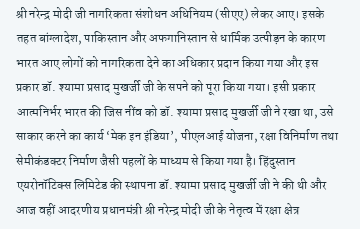श्री नरेन्द्र मोदी जी नागरिकता संशोधन अधिनियम (सीएए) लेकर आए। इसके तहत बांग्लादेश, पाकिस्तान और अफगानिस्तान से धार्मिक उत्पीड़न के कारण भारत आए लोगों को नागरिकता देने का अधिकार प्रदान किया गया और इस प्रकार डॉ. श्यामा प्रसाद मुखर्जी जी के सपने को पूरा किया गया। इसी प्रकार आत्मनिर्भर भारत की जिस नींव को डॉ. श्यामा प्रसाद मुखर्जी जी ने रखा था, उसे साकार करने का कार्य ‘मेक इन इंडिया’, पीएलआई योजना, रक्षा विनिर्माण तथा सेमीकंडक्टर निर्माण जैसी पहलों के माध्यम से किया गया है। हिंदुस्तान एयरोनॉटिक्स लिमिटेड की स्थापना डॉ. श्यामा प्रसाद मुखर्जी जी ने की थी और आज वहीं आदरणीय प्रधानमंत्री श्री नरेन्द्र मोदी जी के नेतृत्व में रक्षा क्षेत्र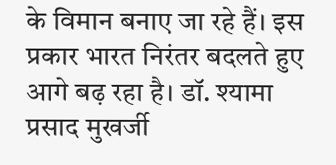के विमान बनाए जा रहे हैं। इस प्रकार भारत निरंतर बदलते हुए आगे बढ़ रहा है। डॉ. श्यामा प्रसाद मुखर्जी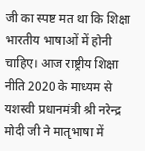जी का स्पष्ट मत था कि शिक्षा भारतीय भाषाओं में होनी चाहिए। आज राष्ट्रीय शिक्षा नीति 2020 के माध्यम से यशस्वी प्रधानमंत्री श्री नरेन्द्र मोदी जी ने मातृभाषा में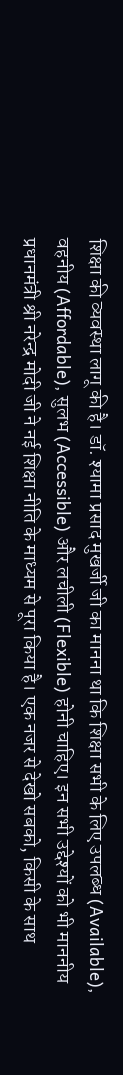शिक्षा की व्यवस्था लागू की है। डॉ. श्यामा प्रसाद मुखर्जी जी का मानना था कि शिक्षा सभी के लिए उपलब्ध (Available), वहनीय (Affordable), सुलभ (Accessible) और लचीली (Flexible) होनी चाहिए। इन सभी उद्देश्यों को भी माननीय प्रधानमंत्री श्री नरेन्द्र मोदी जी ने नई शिक्षा नीति के माध्यम से पूरा किया है। एक नजर से देखो सबको, किसी के साथ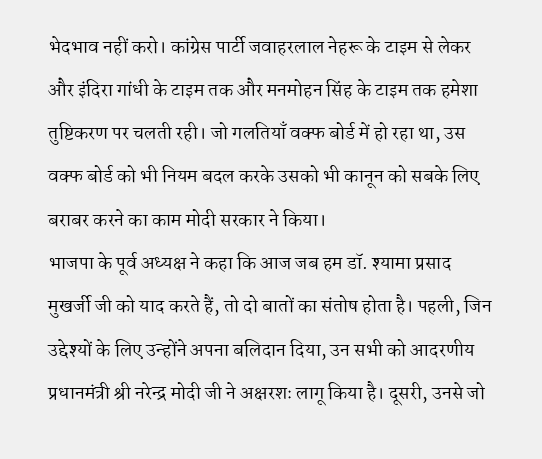भेदभाव नहीं करो। कांग्रेस पार्टी जवाहरलाल नेहरू के टाइम से लेकर और इंदिरा गांधी के टाइम तक और मनमोहन सिंह के टाइम तक हमेशा तुष्टिकरण पर चलती रही। जो गलतियाँ वक्फ बोर्ड में हो रहा था, उस वक्फ बोर्ड को भी नियम बदल करके उसको भी कानून को सबके लिए बराबर करने का काम मोदी सरकार ने किया।
भाजपा के पूर्व अध्यक्ष ने कहा कि आज जब हम डॉ. श्यामा प्रसाद मुखर्जी जी को याद करते हैं, तो दो बातों का संतोष होता है। पहली, जिन उद्देश्यों के लिए उन्होंने अपना बलिदान दिया, उन सभी को आदरणीय प्रधानमंत्री श्री नरेन्द्र मोदी जी ने अक्षरशः लागू किया है। दूसरी, उनसे जो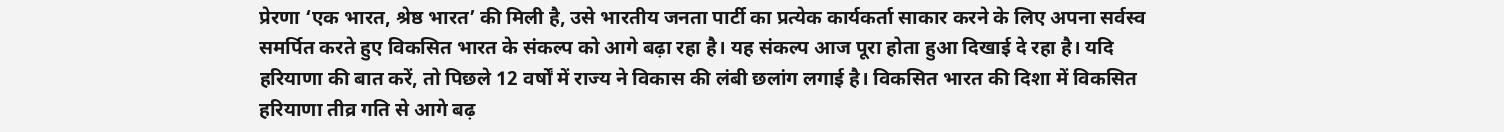प्रेरणा ‘एक भारत, श्रेष्ठ भारत’ की मिली है, उसे भारतीय जनता पार्टी का प्रत्येक कार्यकर्ता साकार करने के लिए अपना सर्वस्व समर्पित करते हुए विकसित भारत के संकल्प को आगे बढ़ा रहा है। यह संकल्प आज पूरा होता हुआ दिखाई दे रहा है। यदि हरियाणा की बात करें, तो पिछले 12 वर्षों में राज्य ने विकास की लंबी छलांग लगाई है। विकसित भारत की दिशा में विकसित हरियाणा तीव्र गति से आगे बढ़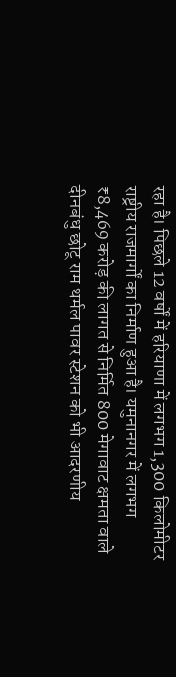रहा है। पिछले 12 वर्षों में हरियाणा में लगभग 1,300 किलोमीटर राष्ट्रीय राजमार्गों का निर्माण हुआ है। यमुनानगर में लगभग ₹8,469 करोड़ की लागत से निर्मित 800 मेगावाट क्षमता वाले दीनबंधु छोटू राम थर्मल पावर स्टेशन को भी आदरणीय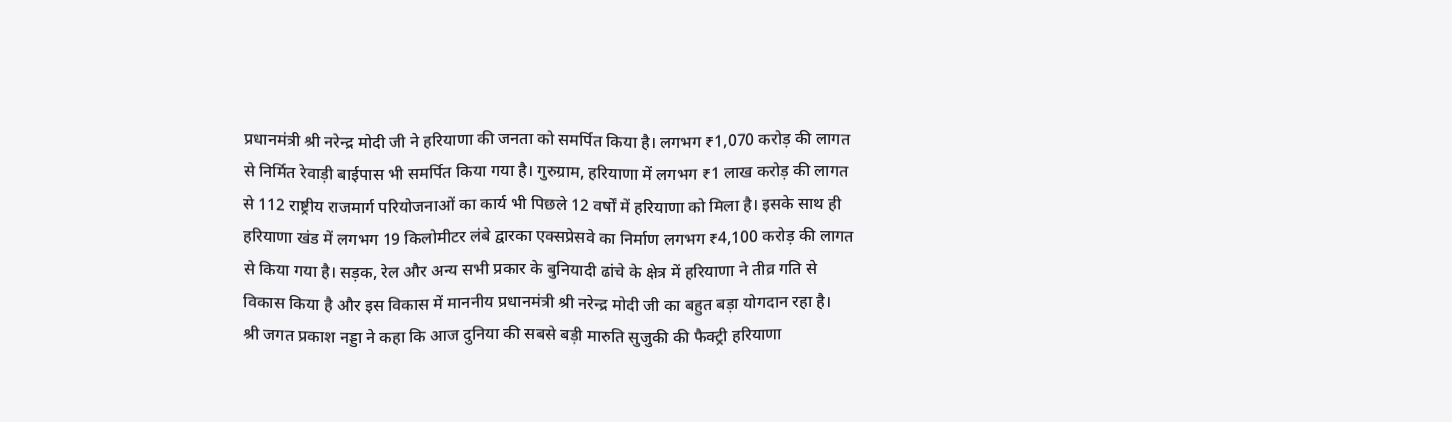प्रधानमंत्री श्री नरेन्द्र मोदी जी ने हरियाणा की जनता को समर्पित किया है। लगभग ₹1,070 करोड़ की लागत से निर्मित रेवाड़ी बाईपास भी समर्पित किया गया है। गुरुग्राम, हरियाणा में लगभग ₹1 लाख करोड़ की लागत से 112 राष्ट्रीय राजमार्ग परियोजनाओं का कार्य भी पिछले 12 वर्षों में हरियाणा को मिला है। इसके साथ ही हरियाणा खंड में लगभग 19 किलोमीटर लंबे द्वारका एक्सप्रेसवे का निर्माण लगभग ₹4,100 करोड़ की लागत से किया गया है। सड़क, रेल और अन्य सभी प्रकार के बुनियादी ढांचे के क्षेत्र में हरियाणा ने तीव्र गति से विकास किया है और इस विकास में माननीय प्रधानमंत्री श्री नरेन्द्र मोदी जी का बहुत बड़ा योगदान रहा है।
श्री जगत प्रकाश नड्डा ने कहा कि आज दुनिया की सबसे बड़ी मारुति सुजुकी की फैक्ट्री हरियाणा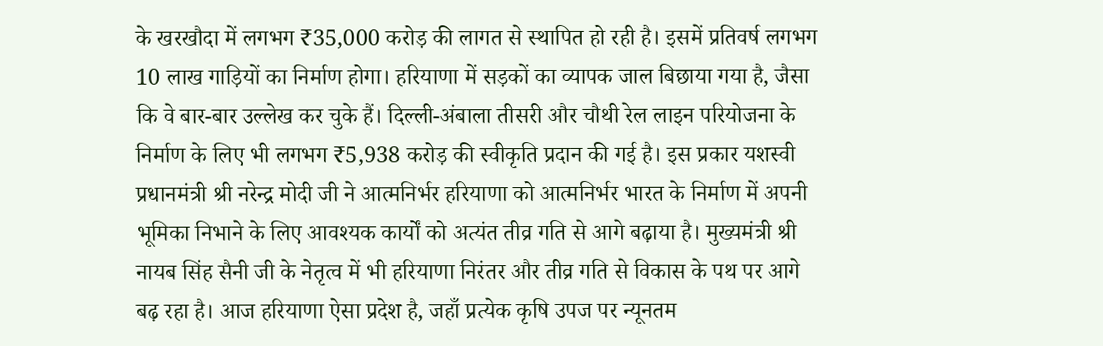के खरखौदा में लगभग ₹35,000 करोड़ की लागत से स्थापित हो रही है। इसमें प्रतिवर्ष लगभग 10 लाख गाड़ियों का निर्माण होगा। हरियाणा में सड़कों का व्यापक जाल बिछाया गया है, जैसा कि वे बार-बार उल्लेख कर चुके हैं। दिल्ली-अंबाला तीसरी और चौथी रेल लाइन परियोजना के निर्माण के लिए भी लगभग ₹5,938 करोड़ की स्वीकृति प्रदान की गई है। इस प्रकार यशस्वी प्रधानमंत्री श्री नरेन्द्र मोदी जी ने आत्मनिर्भर हरियाणा को आत्मनिर्भर भारत के निर्माण में अपनी भूमिका निभाने के लिए आवश्यक कार्यों को अत्यंत तीव्र गति से आगे बढ़ाया है। मुख्यमंत्री श्री नायब सिंह सैनी जी के नेतृत्व में भी हरियाणा निरंतर और तीव्र गति से विकास के पथ पर आगे बढ़ रहा है। आज हरियाणा ऐसा प्रदेश है, जहाँ प्रत्येक कृषि उपज पर न्यूनतम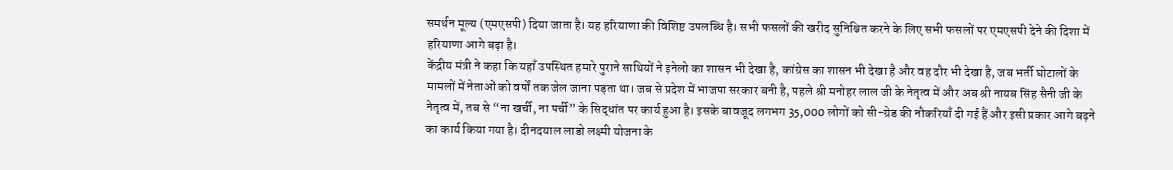समर्थन मूल्य (एमएसपी) दिया जाता है। यह हरियाणा की विशिष्ट उपलब्धि है। सभी फसलों की खरीद सुनिश्चित करने के लिए सभी फसलों पर एमएसपी देने की दिशा में हरियाणा आगे बढ़ा है।
केंद्रीय मंत्री ने कहा कि यहाँ उपस्थित हमारे पुराने साथियों ने इनेलो का शासन भी देखा है, कांग्रेस का शासन भी देखा है और वह दौर भी देखा है, जब भर्ती घोटालों के मामलों में नेताओं को वर्षों तक जेल जाना पड़ता था। जब से प्रदेश में भाजपा सरकार बनी है, पहले श्री मनोहर लाल जी के नेतृत्व में और अब श्री नायब सिंह सैनी जी के नेतृत्व में, तब से “ना खर्ची, ना पर्ची” के सिद्धांत पर कार्य हुआ है। इसके बावजूद लगभग 35,000 लोगों को सी-ग्रेड की नौकरियाँ दी गई हैं और इसी प्रकार आगे बढ़ने का कार्य किया गया है। दीनदयाल लाडो लक्ष्मी योजना के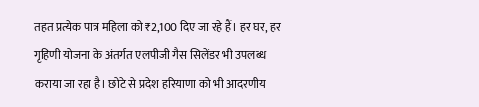तहत प्रत्येक पात्र महिला को ₹2,100 दिए जा रहे हैं। हर घर, हर गृहिणी योजना के अंतर्गत एलपीजी गैस सिलेंडर भी उपलब्ध कराया जा रहा है। छोटे से प्रदेश हरियाणा को भी आदरणीय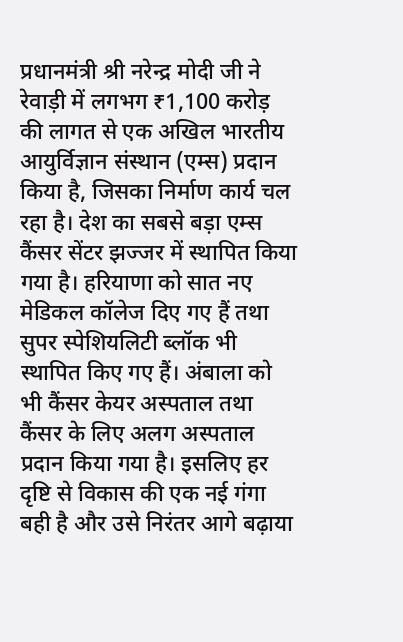प्रधानमंत्री श्री नरेन्द्र मोदी जी ने रेवाड़ी में लगभग ₹1,100 करोड़ की लागत से एक अखिल भारतीय आयुर्विज्ञान संस्थान (एम्स) प्रदान किया है, जिसका निर्माण कार्य चल रहा है। देश का सबसे बड़ा एम्स कैंसर सेंटर झज्जर में स्थापित किया गया है। हरियाणा को सात नए मेडिकल कॉलेज दिए गए हैं तथा सुपर स्पेशियलिटी ब्लॉक भी स्थापित किए गए हैं। अंबाला को भी कैंसर केयर अस्पताल तथा कैंसर के लिए अलग अस्पताल प्रदान किया गया है। इसलिए हर दृष्टि से विकास की एक नई गंगा बही है और उसे निरंतर आगे बढ़ाया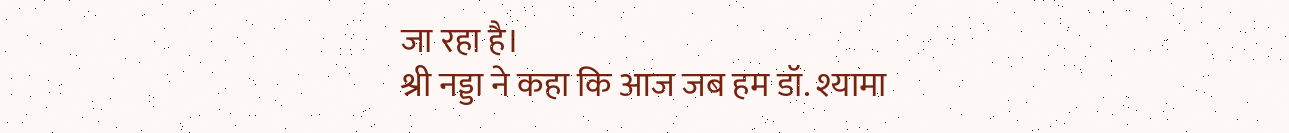जा रहा है।
श्री नड्डा ने कहा कि आज जब हम डॉ. श्यामा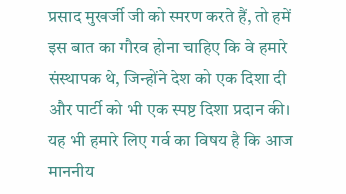प्रसाद मुखर्जी जी को स्मरण करते हैं, तो हमें इस बात का गौरव होना चाहिए कि वे हमारे संस्थापक थे, जिन्होंने देश को एक दिशा दी और पार्टी को भी एक स्पष्ट दिशा प्रदान की। यह भी हमारे लिए गर्व का विषय है कि आज माननीय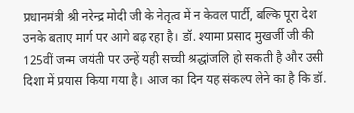प्रधानमंत्री श्री नरेन्द्र मोदी जी के नेतृत्व में न केवल पार्टी, बल्कि पूरा देश उनके बताए मार्ग पर आगे बढ़ रहा है। डॉ. श्यामा प्रसाद मुखर्जी जी की 125वीं जन्म जयंती पर उन्हें यही सच्ची श्रद्धांजलि हो सकती है और उसी दिशा में प्रयास किया गया है। आज का दिन यह संकल्प लेने का है कि डॉ.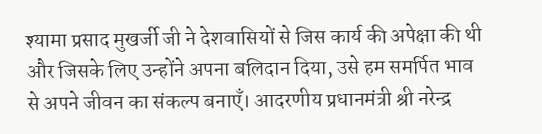श्यामा प्रसाद मुखर्जी जी ने देशवासियों से जिस कार्य की अपेक्षा की थी और जिसके लिए उन्होंने अपना बलिदान दिया, उसे हम समर्पित भाव से अपने जीवन का संकल्प बनाएँ। आदरणीय प्रधानमंत्री श्री नरेन्द्र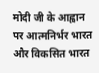मोदी जी के आह्वान पर आत्मनिर्भर भारत और विकसित भारत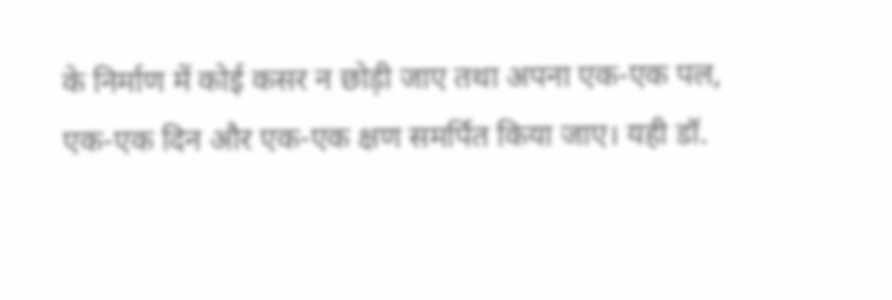के निर्माण में कोई कसर न छोड़ी जाए तथा अपना एक-एक पल, एक-एक दिन और एक-एक क्षण समर्पित किया जाए। यही डॉ.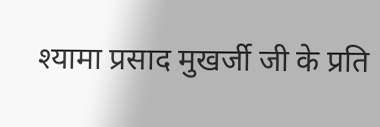श्यामा प्रसाद मुखर्जी जी के प्रति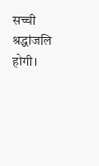सच्ची श्रद्धांजलि होगी।